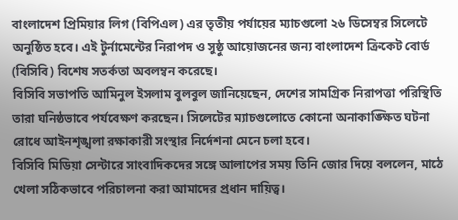বাংলাদেশ প্রিমিয়ার লিগ (বিপিএল) এর তৃতীয় পর্যায়ের ম্যাচগুলো ২৬ ডিসেম্বর সিলেটে অনুষ্ঠিত হবে। এই টুর্নামেন্টের নিরাপদ ও সুষ্ঠু আয়োজনের জন্য বাংলাদেশ ক্রিকেট বোর্ড (বিসিবি) বিশেষ সতর্কতা অবলম্বন করেছে।
বিসিবি সভাপতি আমিনুল ইসলাম বুলবুল জানিয়েছেন, দেশের সামগ্রিক নিরাপত্তা পরিস্থিতি তারা ঘনিষ্ঠভাবে পর্যবেক্ষণ করছেন। সিলেটের ম্যাচগুলোতে কোনো অনাকাঙ্ক্ষিত ঘটনা রোধে আইনশৃঙ্খলা রক্ষাকারী সংস্থার নির্দেশনা মেনে চলা হবে।
বিসিবি মিডিয়া সেন্টারে সাংবাদিকদের সঙ্গে আলাপের সময় তিনি জোর দিয়ে বললেন, মাঠে খেলা সঠিকভাবে পরিচালনা করা আমাদের প্রধান দায়িত্ব।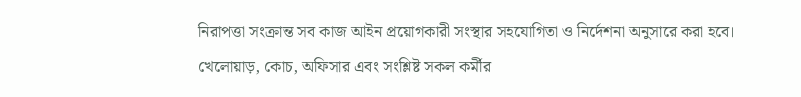নিরাপত্তা সংক্রান্ত সব কাজ আইন প্রয়োগকারী সংস্থার সহযোগিতা ও নির্দেশনা অনুসারে করা হবে।
খেলোয়াড়, কোচ, অফিসার এবং সংশ্লিষ্ট সকল কর্মীর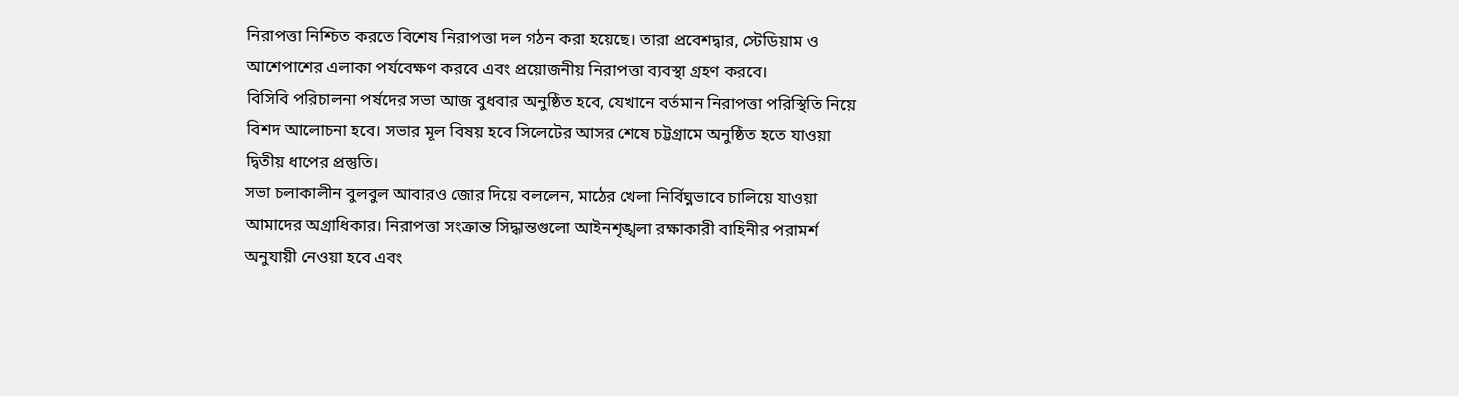নিরাপত্তা নিশ্চিত করতে বিশেষ নিরাপত্তা দল গঠন করা হয়েছে। তারা প্রবেশদ্বার, স্টেডিয়াম ও আশেপাশের এলাকা পর্যবেক্ষণ করবে এবং প্রয়োজনীয় নিরাপত্তা ব্যবস্থা গ্রহণ করবে।
বিসিবি পরিচালনা পর্ষদের সভা আজ বুধবার অনুষ্ঠিত হবে, যেখানে বর্তমান নিরাপত্তা পরিস্থিতি নিয়ে বিশদ আলোচনা হবে। সভার মূল বিষয় হবে সিলেটের আসর শেষে চট্টগ্রামে অনুষ্ঠিত হতে যাওয়া দ্বিতীয় ধাপের প্রস্তুতি।
সভা চলাকালীন বুলবুল আবারও জোর দিয়ে বললেন, মাঠের খেলা নির্বিঘ্নভাবে চালিয়ে যাওয়া আমাদের অগ্রাধিকার। নিরাপত্তা সংক্রান্ত সিদ্ধান্তগুলো আইনশৃঙ্খলা রক্ষাকারী বাহিনীর পরামর্শ অনুযায়ী নেওয়া হবে এবং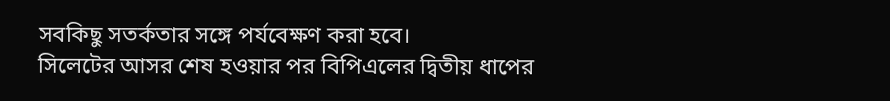সবকিছু সতর্কতার সঙ্গে পর্যবেক্ষণ করা হবে।
সিলেটের আসর শেষ হওয়ার পর বিপিএলের দ্বিতীয় ধাপের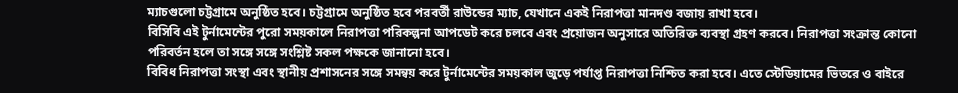ম্যাচগুলো চট্টগ্রামে অনুষ্ঠিত হবে। চট্টগ্রামে অনুষ্ঠিত হবে পরবর্তী রাউন্ডের ম্যাচ, যেখানে একই নিরাপত্তা মানদণ্ড বজায় রাখা হবে।
বিসিবি এই টুর্নামেন্টের পুরো সময়কালে নিরাপত্তা পরিকল্পনা আপডেট করে চলবে এবং প্রয়োজন অনুসারে অতিরিক্ত ব্যবস্থা গ্রহণ করবে। নিরাপত্তা সংক্রান্ত কোনো পরিবর্তন হলে তা সঙ্গে সঙ্গে সংশ্লিষ্ট সকল পক্ষকে জানানো হবে।
বিবিধ নিরাপত্তা সংস্থা এবং স্থানীয় প্রশাসনের সঙ্গে সমন্বয় করে টুর্নামেন্টের সময়কাল জুড়ে পর্যাপ্ত নিরাপত্তা নিশ্চিত করা হবে। এতে স্টেডিয়ামের ভিতরে ও বাইরে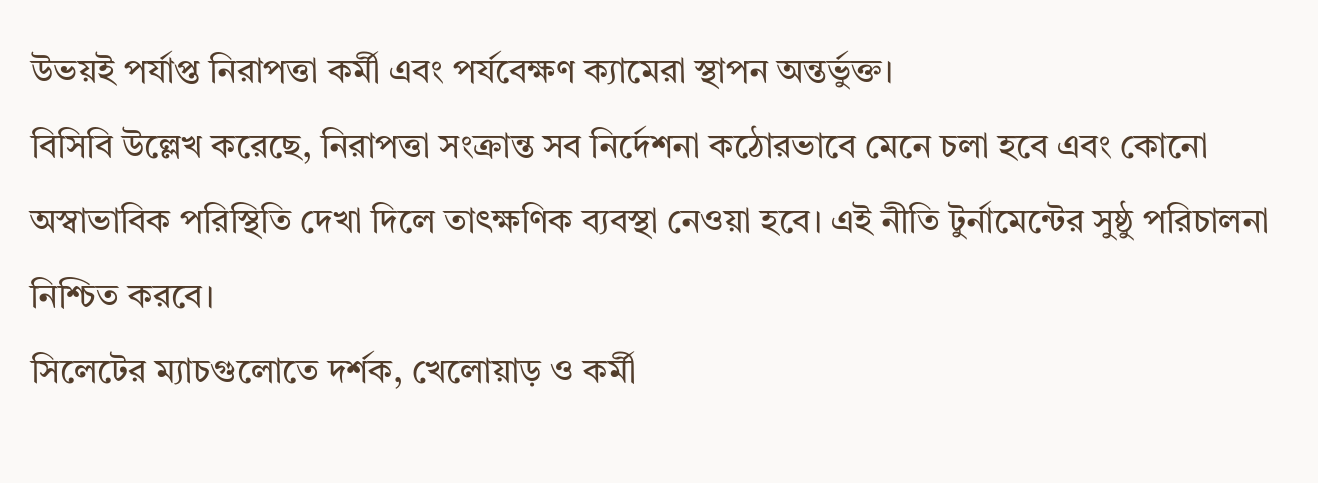উভয়ই পর্যাপ্ত নিরাপত্তা কর্মী এবং পর্যবেক্ষণ ক্যামেরা স্থাপন অন্তর্ভুক্ত।
বিসিবি উল্লেখ করেছে, নিরাপত্তা সংক্রান্ত সব নির্দেশনা কঠোরভাবে মেনে চলা হবে এবং কোনো অস্বাভাবিক পরিস্থিতি দেখা দিলে তাৎক্ষণিক ব্যবস্থা নেওয়া হবে। এই নীতি টুর্নামেন্টের সুষ্ঠু পরিচালনা নিশ্চিত করবে।
সিলেটের ম্যাচগুলোতে দর্শক, খেলোয়াড় ও কর্মী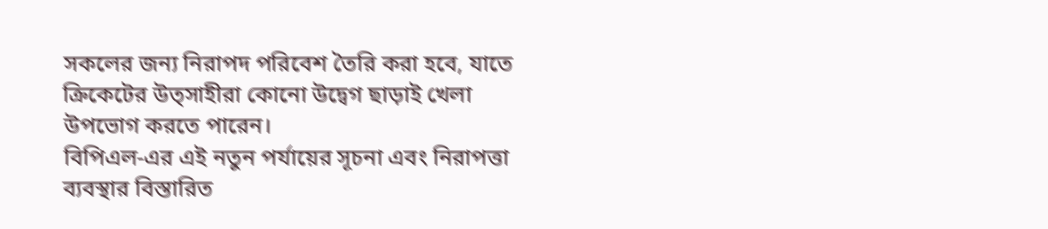সকলের জন্য নিরাপদ পরিবেশ তৈরি করা হবে, যাতে ক্রিকেটের উত্সাহীরা কোনো উদ্বেগ ছাড়াই খেলা উপভোগ করতে পারেন।
বিপিএল-এর এই নতুন পর্যায়ের সূচনা এবং নিরাপত্তা ব্যবস্থার বিস্তারিত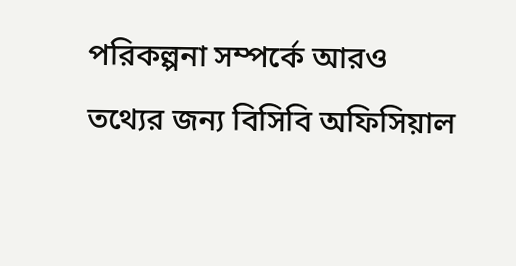পরিকল্পনা সম্পর্কে আরও তথ্যের জন্য বিসিবি অফিসিয়াল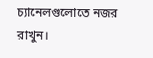চ্যানেলগুলোতে নজর রাখুন।